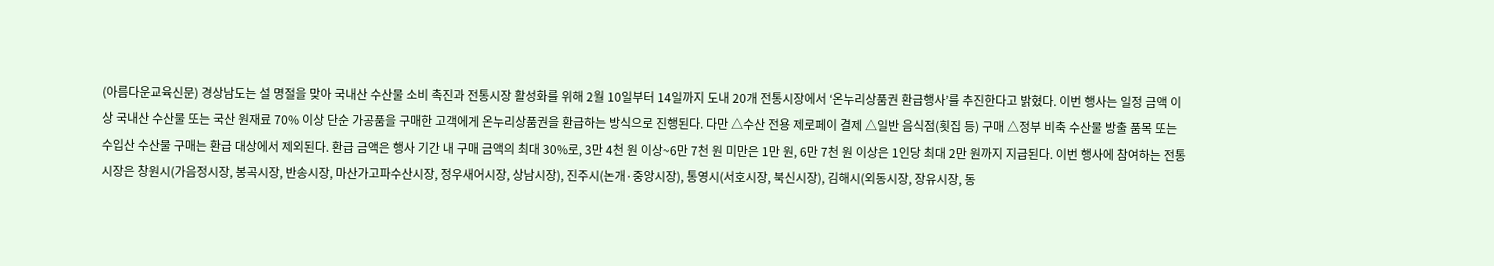(아름다운교육신문) 경상남도는 설 명절을 맞아 국내산 수산물 소비 촉진과 전통시장 활성화를 위해 2월 10일부터 14일까지 도내 20개 전통시장에서 ‘온누리상품권 환급행사’를 추진한다고 밝혔다. 이번 행사는 일정 금액 이상 국내산 수산물 또는 국산 원재료 70% 이상 단순 가공품을 구매한 고객에게 온누리상품권을 환급하는 방식으로 진행된다. 다만 △수산 전용 제로페이 결제 △일반 음식점(횟집 등) 구매 △정부 비축 수산물 방출 품목 또는 수입산 수산물 구매는 환급 대상에서 제외된다. 환급 금액은 행사 기간 내 구매 금액의 최대 30%로, 3만 4천 원 이상~6만 7천 원 미만은 1만 원, 6만 7천 원 이상은 1인당 최대 2만 원까지 지급된다. 이번 행사에 참여하는 전통시장은 창원시(가음정시장, 봉곡시장, 반송시장, 마산가고파수산시장, 정우새어시장, 상남시장), 진주시(논개·중앙시장), 통영시(서호시장, 북신시장), 김해시(외동시장, 장유시장, 동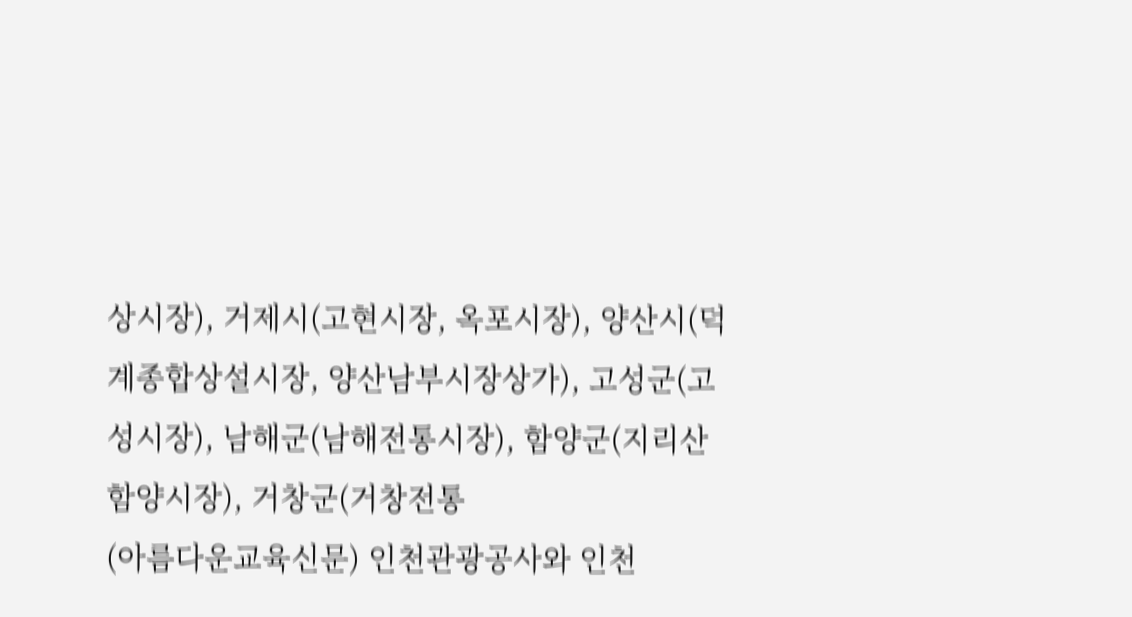상시장), 거제시(고현시장, 옥포시장), 양산시(덕계종합상설시장, 양산남부시장상가), 고성군(고성시장), 남해군(남해전통시장), 함양군(지리산함양시장), 거창군(거창전통
(아름다운교육신문) 인천관광공사와 인천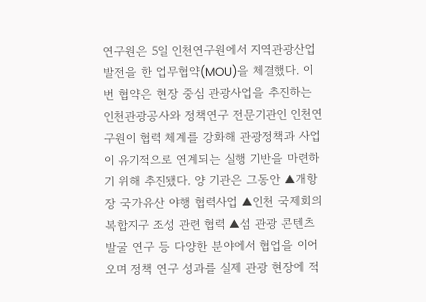연구원은 5일 인천연구원에서 지역관광산업 발전을 한 업무협약(MOU)을 체결했다. 이번 협약은 현장 중심 관광사업을 추진하는 인천관광공사와 정책연구 전문기관인 인천연구원이 협력 체계를 강화해 관광정책과 사업이 유기적으로 연계되는 실행 기반을 마련하기 위해 추진됐다. 양 기관은 그동안 ▲개항장 국가유산 야행 협력사업 ▲인천 국제회의 복합지구 조성 관련 협력 ▲섬 관광 콘텐츠 발굴 연구 등 다양한 분야에서 협업을 이어오며 정책 연구 성과를 실제 관광 현장에 적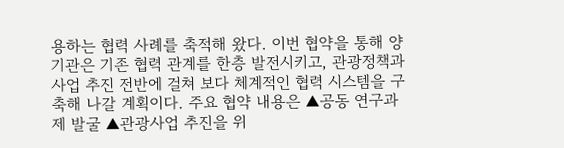용하는 협력 사례를 축적해 왔다. 이번 협약을 통해 양 기관은 기존 협력 관계를 한층 발전시키고, 관광정책과 사업 추진 전반에 걸쳐 보다 체계적인 협력 시스템을 구축해 나갈 계획이다. 주요 협약 내용은 ▲공동 연구과제 발굴 ▲관광사업 추진을 위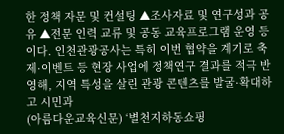한 정책 자문 및 컨설팅 ▲조사자료 및 연구성과 공유 ▲전문 인력 교류 및 공동 교육프로그램 운영 등이다. 인천관광공사는 특히 이번 협약을 계기로 축제·이벤트 등 현장 사업에 정책연구 결과를 적극 반영해, 지역 특성을 살린 관광 콘텐츠를 발굴·확대하고 시민과
(아름다운교육신문) ‘별천지하동쇼핑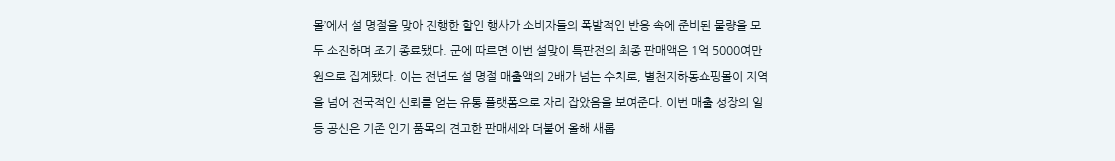몰’에서 설 명절을 맞아 진행한 할인 행사가 소비자들의 폭발적인 반응 속에 준비된 물량을 모두 소진하며 조기 종료됐다. 군에 따르면 이번 설맞이 특판전의 최종 판매액은 1억 5000여만 원으로 집계됐다. 이는 전년도 설 명절 매출액의 2배가 넘는 수치로, 별천지하동쇼핑몰이 지역을 넘어 전국적인 신뢰를 얻는 유통 플랫폼으로 자리 잡았음을 보여준다. 이번 매출 성장의 일등 공신은 기존 인기 품목의 견고한 판매세와 더불어 올해 새롭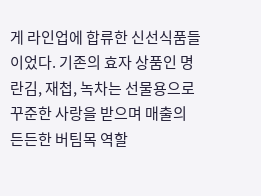게 라인업에 합류한 신선식품들이었다. 기존의 효자 상품인 명란김, 재첩, 녹차는 선물용으로 꾸준한 사랑을 받으며 매출의 든든한 버팀목 역할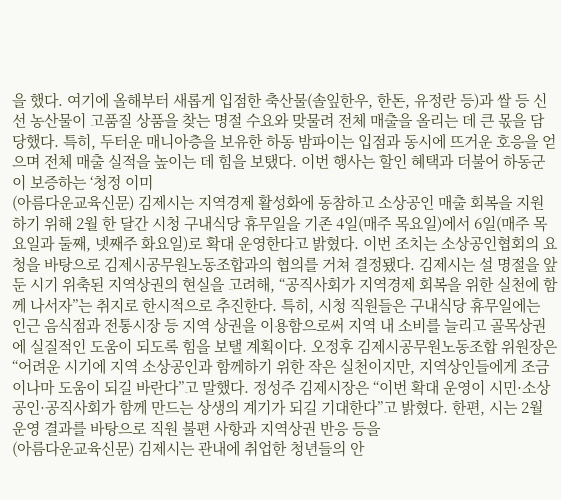을 했다. 여기에 올해부터 새롭게 입점한 축산물(솔잎한우, 한돈, 유정란 등)과 쌀 등 신선 농산물이 고품질 상품을 찾는 명절 수요와 맞물려 전체 매출을 올리는 데 큰 몫을 담당했다. 특히, 두터운 매니아층을 보유한 하동 밤파이는 입점과 동시에 뜨거운 호응을 얻으며 전체 매출 실적을 높이는 데 힘을 보탰다. 이번 행사는 할인 혜택과 더불어 하동군이 보증하는 ‘청정 이미
(아름다운교육신문) 김제시는 지역경제 활성화에 동참하고 소상공인 매출 회복을 지원하기 위해 2월 한 달간 시청 구내식당 휴무일을 기존 4일(매주 목요일)에서 6일(매주 목요일과 둘째, 넷째주 화요일)로 확대 운영한다고 밝혔다. 이번 조치는 소상공인협회의 요청을 바탕으로 김제시공무원노동조합과의 협의를 거쳐 결정됐다. 김제시는 설 명절을 앞둔 시기 위축된 지역상권의 현실을 고려해, “공직사회가 지역경제 회복을 위한 실천에 함께 나서자”는 취지로 한시적으로 추진한다. 특히, 시청 직원들은 구내식당 휴무일에는 인근 음식점과 전통시장 등 지역 상권을 이용함으로써 지역 내 소비를 늘리고 골목상권에 실질적인 도움이 되도록 힘을 보탤 계획이다. 오정후 김제시공무원노동조합 위원장은 “어려운 시기에 지역 소상공인과 함께하기 위한 작은 실천이지만, 지역상인들에게 조금이나마 도움이 되길 바란다”고 말했다. 정성주 김제시장은 “이번 확대 운영이 시민·소상공인·공직사회가 함께 만드는 상생의 계기가 되길 기대한다”고 밝혔다. 한편, 시는 2월 운영 결과를 바탕으로 직원 불편 사항과 지역상권 반응 등을
(아름다운교육신문) 김제시는 관내에 취업한 청년들의 안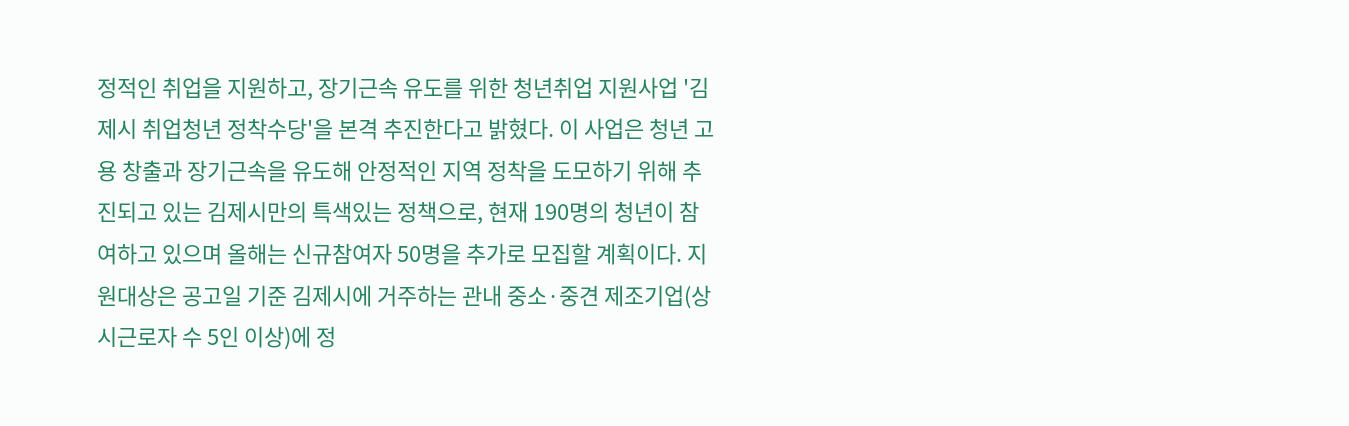정적인 취업을 지원하고, 장기근속 유도를 위한 청년취업 지원사업 '김제시 취업청년 정착수당'을 본격 추진한다고 밝혔다. 이 사업은 청년 고용 창출과 장기근속을 유도해 안정적인 지역 정착을 도모하기 위해 추진되고 있는 김제시만의 특색있는 정책으로, 현재 190명의 청년이 참여하고 있으며 올해는 신규참여자 50명을 추가로 모집할 계획이다. 지원대상은 공고일 기준 김제시에 거주하는 관내 중소·중견 제조기업(상시근로자 수 5인 이상)에 정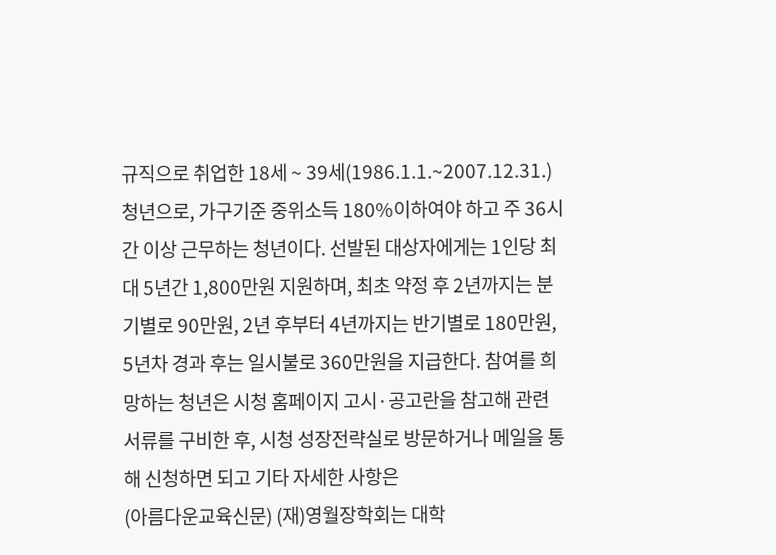규직으로 취업한 18세 ~ 39세(1986.1.1.~2007.12.31.) 청년으로, 가구기준 중위소득 180%이하여야 하고 주 36시간 이상 근무하는 청년이다. 선발된 대상자에게는 1인당 최대 5년간 1,800만원 지원하며, 최초 약정 후 2년까지는 분기별로 90만원, 2년 후부터 4년까지는 반기별로 180만원, 5년차 경과 후는 일시불로 360만원을 지급한다. 참여를 희망하는 청년은 시청 홈페이지 고시·공고란을 참고해 관련 서류를 구비한 후, 시청 성장전략실로 방문하거나 메일을 통해 신청하면 되고 기타 자세한 사항은
(아름다운교육신문) (재)영월장학회는 대학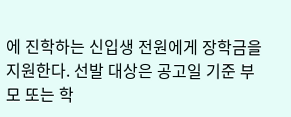에 진학하는 신입생 전원에게 장학금을 지원한다. 선발 대상은 공고일 기준 부모 또는 학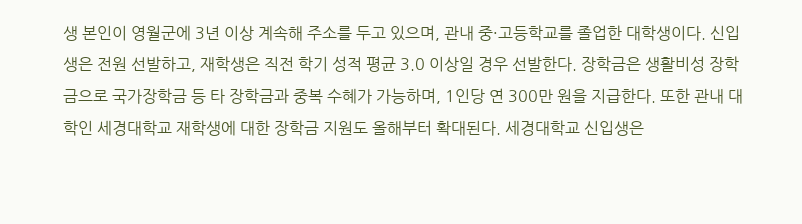생 본인이 영월군에 3년 이상 계속해 주소를 두고 있으며, 관내 중·고등학교를 졸업한 대학생이다. 신입생은 전원 선발하고, 재학생은 직전 학기 성적 평균 3.0 이상일 경우 선발한다. 장학금은 생활비성 장학금으로 국가장학금 등 타 장학금과 중복 수혜가 가능하며, 1인당 연 300만 원을 지급한다. 또한 관내 대학인 세경대학교 재학생에 대한 장학금 지원도 올해부터 확대된다. 세경대학교 신입생은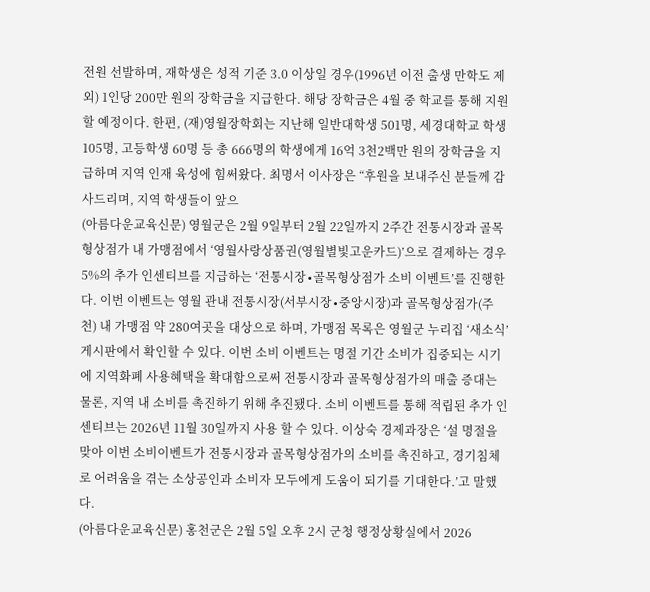전원 선발하며, 재학생은 성적 기준 3.0 이상일 경우(1996년 이전 출생 만학도 제외) 1인당 200만 원의 장학금을 지급한다. 해당 장학금은 4월 중 학교를 통해 지원할 예정이다. 한편, (재)영월장학회는 지난해 일반대학생 501명, 세경대학교 학생 105명, 고등학생 60명 등 총 666명의 학생에게 16억 3천2백만 원의 장학금을 지급하며 지역 인재 육성에 힘써왔다. 최명서 이사장은 “후원을 보내주신 분들께 감사드리며, 지역 학생들이 앞으
(아름다운교육신문) 영월군은 2월 9일부터 2월 22일까지 2주간 전통시장과 골목형상점가 내 가맹점에서 ‘영월사랑상품권(영월별빛고운카드)’으로 결제하는 경우 5%의 추가 인센티브를 지급하는 ‘전통시장∙골목형상점가 소비 이벤트’를 진행한다. 이번 이벤트는 영월 관내 전통시장(서부시장∙중앙시장)과 골목형상점가(주천) 내 가맹점 약 280여곳을 대상으로 하며, 가맹점 목록은 영월군 누리집 ‘새소식’게시판에서 확인할 수 있다. 이번 소비 이벤트는 명절 기간 소비가 집중되는 시기에 지역화폐 사용혜택을 확대함으로써 전통시장과 골목형상점가의 매출 증대는 물론, 지역 내 소비를 촉진하기 위해 추진됐다. 소비 이벤트를 통해 적립된 추가 인센티브는 2026년 11월 30일까지 사용 할 수 있다. 이상숙 경제과장은 ‘설 명절을 맞아 이번 소비이벤트가 전통시장과 골목형상점가의 소비를 촉진하고, 경기침체로 어려움을 겪는 소상공인과 소비자 모두에게 도움이 되기를 기대한다.’고 말했다.
(아름다운교육신문) 홍천군은 2월 5일 오후 2시 군청 행정상황실에서 2026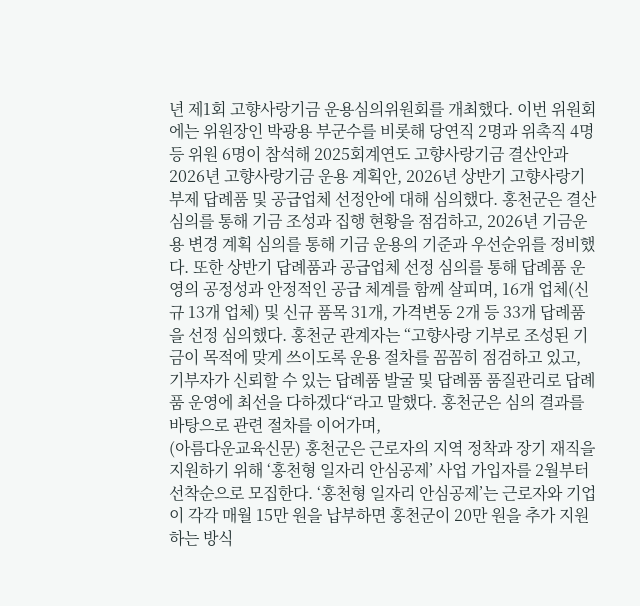년 제1회 고향사랑기금 운용심의위원회를 개최했다. 이번 위원회에는 위원장인 박광용 부군수를 비롯해 당연직 2명과 위촉직 4명 등 위원 6명이 참석해 2025회계연도 고향사랑기금 결산안과 2026년 고향사랑기금 운용 계획안, 2026년 상반기 고향사랑기부제 답례품 및 공급업체 선정안에 대해 심의했다. 홍천군은 결산 심의를 통해 기금 조성과 집행 현황을 점검하고, 2026년 기금운용 변경 계획 심의를 통해 기금 운용의 기준과 우선순위를 정비했다. 또한 상반기 답례품과 공급업체 선정 심의를 통해 답례품 운영의 공정성과 안정적인 공급 체계를 함께 살피며, 16개 업체(신규 13개 업체) 및 신규 품목 31개, 가격변동 2개 등 33개 답례품을 선정 심의했다. 홍천군 관계자는 “고향사랑 기부로 조성된 기금이 목적에 맞게 쓰이도록 운용 절차를 꼼꼼히 점검하고 있고, 기부자가 신뢰할 수 있는 답례품 발굴 및 답례품 품질관리로 답례품 운영에 최선을 다하겠다“라고 말했다. 홍천군은 심의 결과를 바탕으로 관련 절차를 이어가며,
(아름다운교육신문) 홍천군은 근로자의 지역 정착과 장기 재직을 지원하기 위해 ‘홍천형 일자리 안심공제’ 사업 가입자를 2월부터 선착순으로 모집한다. ‘홍천형 일자리 안심공제’는 근로자와 기업이 각각 매월 15만 원을 납부하면 홍천군이 20만 원을 추가 지원하는 방식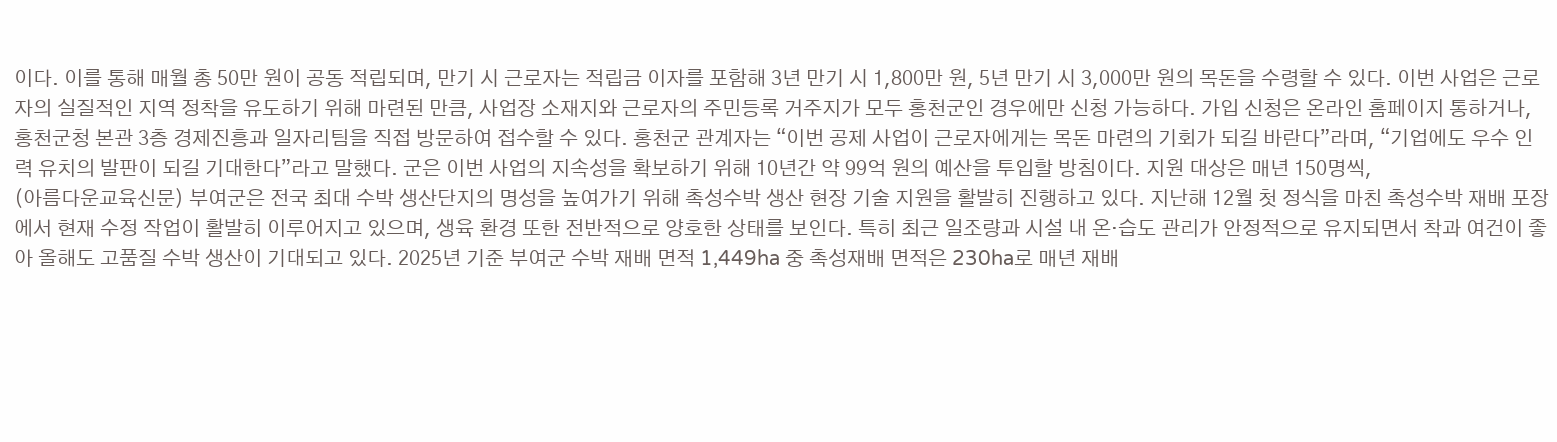이다. 이를 통해 매월 총 50만 원이 공동 적립되며, 만기 시 근로자는 적립금 이자를 포함해 3년 만기 시 1,800만 원, 5년 만기 시 3,000만 원의 목돈을 수령할 수 있다. 이번 사업은 근로자의 실질적인 지역 정착을 유도하기 위해 마련된 만큼, 사업장 소재지와 근로자의 주민등록 거주지가 모두 홍천군인 경우에만 신청 가능하다. 가입 신청은 온라인 홈페이지 통하거나, 홍천군청 본관 3층 경제진흥과 일자리팀을 직접 방문하여 접수할 수 있다. 홍천군 관계자는 “이번 공제 사업이 근로자에게는 목돈 마련의 기회가 되길 바란다”라며, “기업에도 우수 인력 유치의 발판이 되길 기대한다”라고 말했다. 군은 이번 사업의 지속성을 확보하기 위해 10년간 약 99억 원의 예산을 투입할 방침이다. 지원 대상은 매년 150명씩,
(아름다운교육신문) 부여군은 전국 최대 수박 생산단지의 명성을 높여가기 위해 촉성수박 생산 현장 기술 지원을 활발히 진행하고 있다. 지난해 12월 첫 정식을 마친 촉성수박 재배 포장에서 현재 수정 작업이 활발히 이루어지고 있으며, 생육 환경 또한 전반적으로 양호한 상태를 보인다. 특히 최근 일조량과 시설 내 온·습도 관리가 안정적으로 유지되면서 착과 여건이 좋아 올해도 고품질 수박 생산이 기대되고 있다. 2025년 기준 부여군 수박 재배 면적 1,449ha 중 촉성재배 면적은 230ha로 매년 재배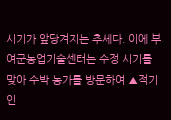시기가 앞당겨지는 추세다. 이에 부여군농업기술센터는 수정 시기를 맞아 수박 농가를 방문하여 ▲적기 인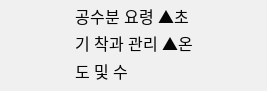공수분 요령 ▲초기 착과 관리 ▲온도 및 수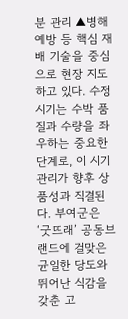분 관리 ▲병해 예방 등 핵심 재배 기술을 중심으로 현장 지도하고 있다. 수정 시기는 수박 품질과 수량을 좌우하는 중요한 단계로, 이 시기 관리가 향후 상품성과 직결된다. 부여군은 ‘굿뜨래’ 공동브랜드에 걸맞은 균일한 당도와 뛰어난 식감을 갖춘 고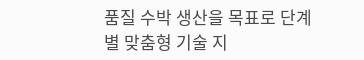품질 수박 생산을 목표로 단계별 맞춤형 기술 지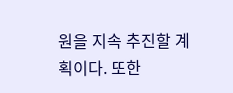원을 지속 추진할 계획이다. 또한